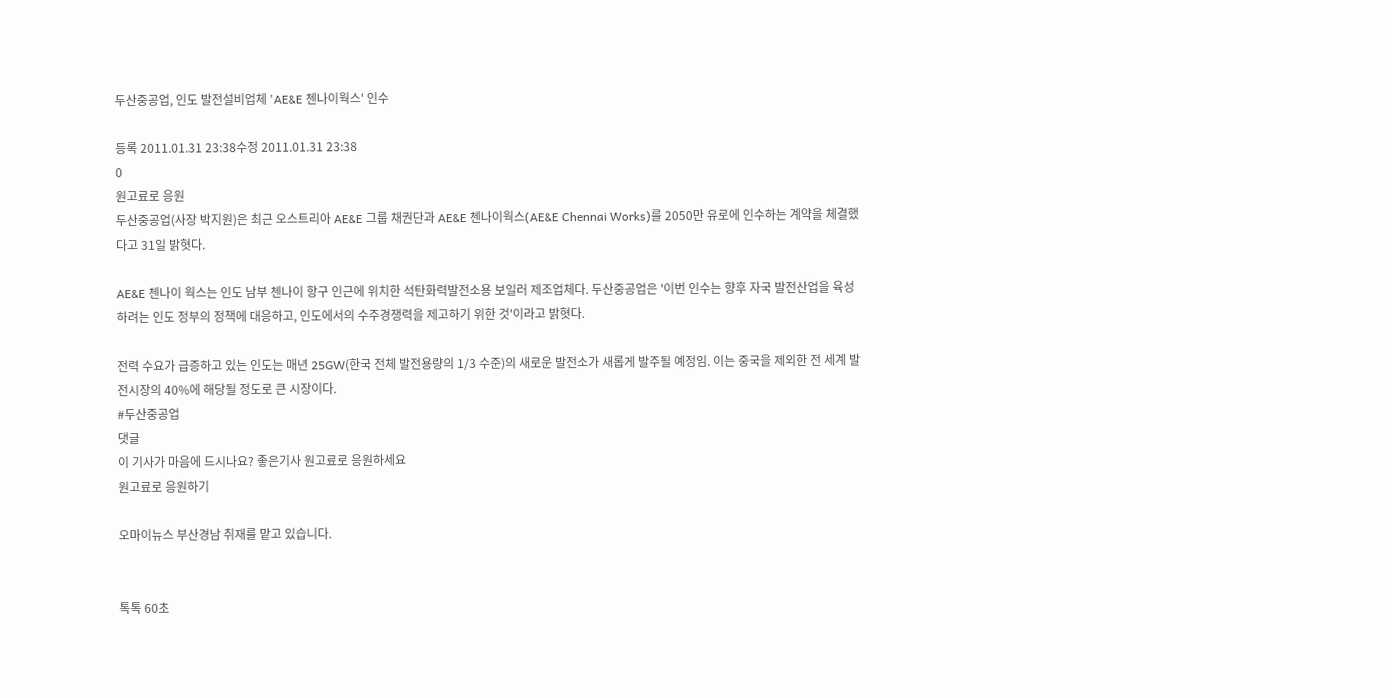두산중공업, 인도 발전설비업체 'AE&E 첸나이웍스' 인수

등록 2011.01.31 23:38수정 2011.01.31 23:38
0
원고료로 응원
두산중공업(사장 박지원)은 최근 오스트리아 AE&E 그룹 채권단과 AE&E 첸나이웍스(AE&E Chennai Works)를 2050만 유로에 인수하는 계약을 체결했다고 31일 밝혓다.

AE&E 첸나이 웍스는 인도 남부 첸나이 항구 인근에 위치한 석탄화력발전소용 보일러 제조업체다. 두산중공업은 '이번 인수는 향후 자국 발전산업을 육성하려는 인도 정부의 정책에 대응하고, 인도에서의 수주경쟁력을 제고하기 위한 것'이라고 밝혓다.

전력 수요가 급증하고 있는 인도는 매년 25GW(한국 전체 발전용량의 1/3 수준)의 새로운 발전소가 새롭게 발주될 예정임. 이는 중국을 제외한 전 세계 발전시장의 40%에 해당될 정도로 큰 시장이다.
#두산중공업
댓글
이 기사가 마음에 드시나요? 좋은기사 원고료로 응원하세요
원고료로 응원하기

오마이뉴스 부산경남 취재를 맡고 있습니다.


톡톡 60초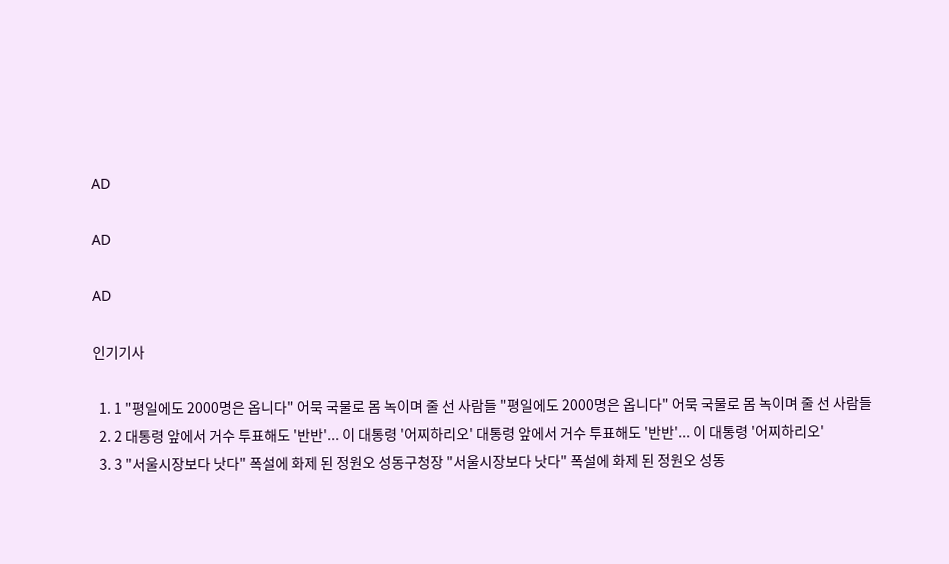AD

AD

AD

인기기사

  1. 1 "평일에도 2000명은 옵니다" 어묵 국물로 몸 녹이며 줄 선 사람들 "평일에도 2000명은 옵니다" 어묵 국물로 몸 녹이며 줄 선 사람들
  2. 2 대통령 앞에서 거수 투표해도 '반반'... 이 대통령 '어찌하리오' 대통령 앞에서 거수 투표해도 '반반'... 이 대통령 '어찌하리오'
  3. 3 "서울시장보다 낫다" 폭설에 화제 된 정원오 성동구청장 "서울시장보다 낫다" 폭설에 화제 된 정원오 성동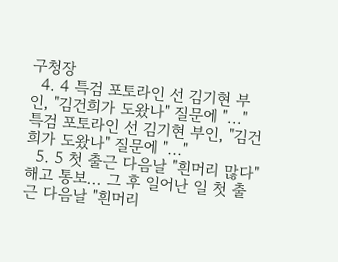구청장
  4. 4 특검 포토라인 선 김기현 부인, "김건희가 도왔나" 질문에 "..." 특검 포토라인 선 김기현 부인, "김건희가 도왔나" 질문에 "..."
  5. 5 첫 출근 다음날 "흰머리 많다" 해고 통보... 그 후 일어난 일 첫 출근 다음날 "흰머리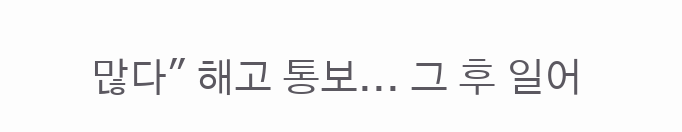많다" 해고 통보... 그 후 일어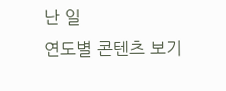난 일
연도별 콘텐츠 보기